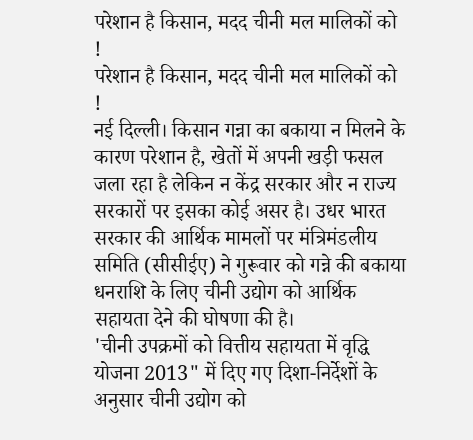परेशान है किसान, मदद चीनी मल मालिकों को !
परेशान है किसान, मदद चीनी मल मालिकों को !
नई दिल्ली। किसान गन्ना का बकाया न मिलने के कारण परेशान है, खेतों में अपनी खड़ी फसल जला रहा है लेकिन न केंद्र सरकार और न राज्य सरकारों पर इसका कोई असर है। उधर भारत सरकार की आर्थिक मामलों पर मंत्रिमंडलीय समिति (सीसीईए) ने गुरूवार को गन्ने की बकाया धनराशि के लिए चीनी उद्योग को आर्थिक सहायता देने की घोषणा की है।
'चीनी उपक्रमों को वित्तीय सहायता में वृद्धि योजना 2013" में दिए गए दिशा-निर्देशों के अनुसार चीनी उद्योग को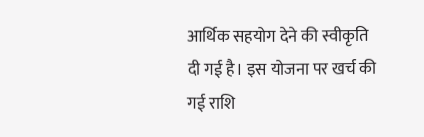आर्थिक सहयोग देने की स्वीकृति दी गई है। इस योजना पर खर्च की गई राशि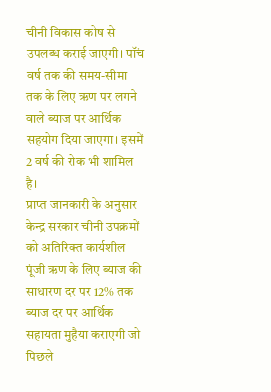चीनी विकास कोष से उपलब्ध कराई जाएगी। पॉंच वर्ष तक की समय-सीमा तक के लिए ऋण पर लगने वाले ब्याज पर आर्थिक सहयोग दिया जाएगा। इसमें 2 वर्ष की रोक भी शामिल है।
प्राप्त जानकारी के अनुसार केन्द्र सरकार चीनी उपक्रमों को अतिरिक्त कार्यशील पूंजी ऋण के लिए ब्याज की साधारण दर पर 12% तक ब्याज दर पर आर्थिक सहायता मुहैया कराएगी जो पिछले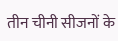तीन चीनी सीजनों के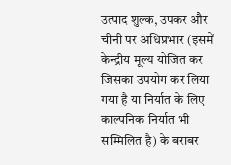उत्पाद शुल्क, उपकर और चीनी पर अधिप्रभार (इसमें केन्द्रीय मूल्य योजित कर जिसका उपयोग कर लिया गया है या निर्यात के लिए काल्पनिक निर्यात भी सम्मिलित है) के बराबर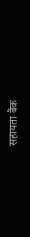सहायता बैंक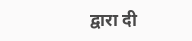द्वारा दी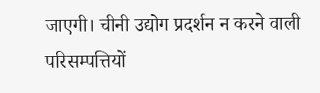जाएगी। चीनी उद्योग प्रदर्शन न करने वाली परिसम्पत्तियों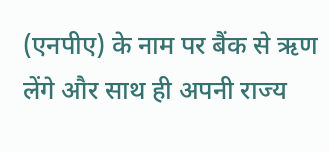(एनपीए) के नाम पर बैंक से ऋण लेंगे और साथ ही अपनी राज्य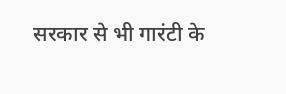सरकार से भी गारंटी के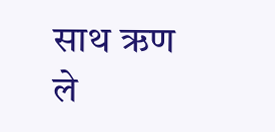साथ ऋण ले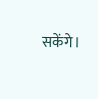सकेंगे।